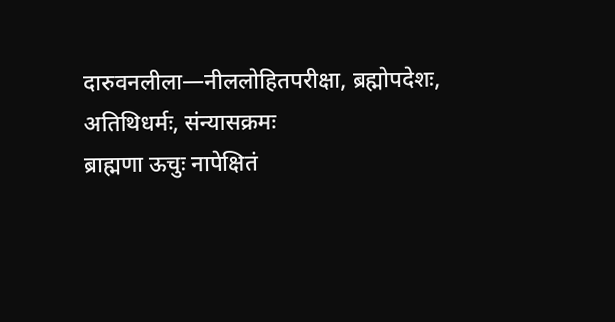दारुवनलीला—नीललोहितपरीक्षा, ब्रह्मोपदेशः, अतिथिधर्मः, संन्यासक्रमः
ब्राह्मणा ऊचुः नापेक्षितं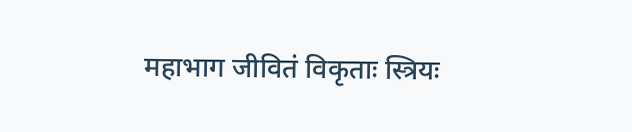महाभाग जीवितं विकृताः स्त्रियः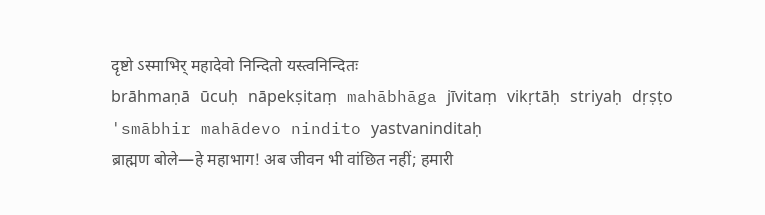दृष्टो ऽस्माभिर् महादेवो निन्दितो यस्त्वनिन्दितः
brāhmaṇā ūcuḥ nāpekṣitaṃ mahābhāga jīvitaṃ vikṛtāḥ striyaḥ dṛṣṭo 'smābhir mahādevo nindito yastvaninditaḥ
ब्राह्मण बोले—हे महाभाग! अब जीवन भी वांछित नहीं; हमारी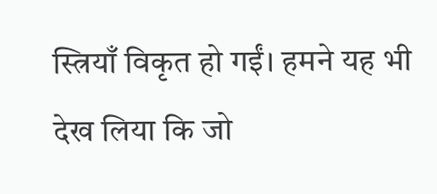स्त्रियाँ विकृत हो गईं। हमने यह भी देख लिया कि जो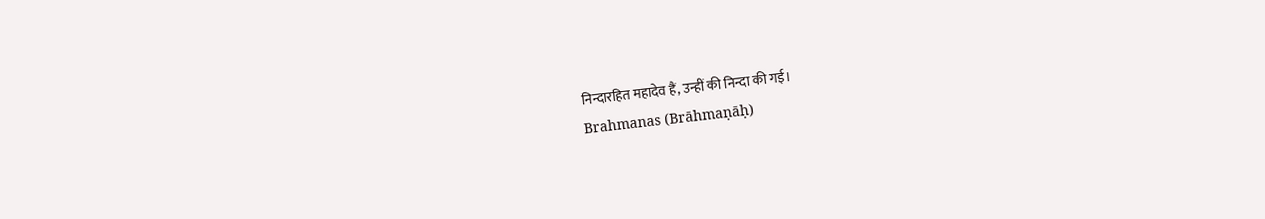निन्दारहित महादेव हैं, उन्हीं की निन्दा की गई।
Brahmanas (Brāhmaṇāḥ)